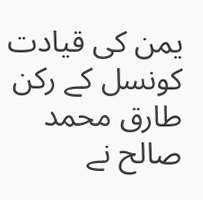یمن کی قیادت کونسل کے رکن طارق محمد صالح نے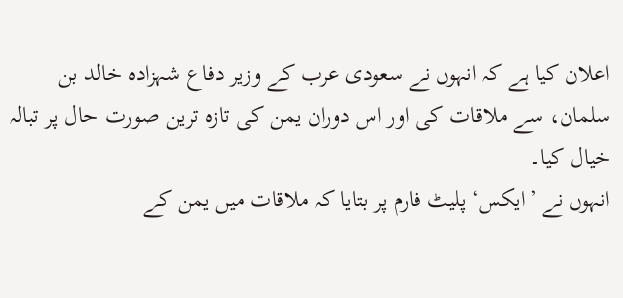اعلان کیا ہے کہ انہوں نے سعودی عرب کے وزیر دفاع شہزادہ خالد بن سلمان، سے ملاقات کی اور اس دوران یمن کی تازہ ترین صورت حال پر تبالہ خیال کیا۔
انہوں نے ’ایکس‘ پلیٹ فارم پر بتایا کہ ملاقات میں یمن کے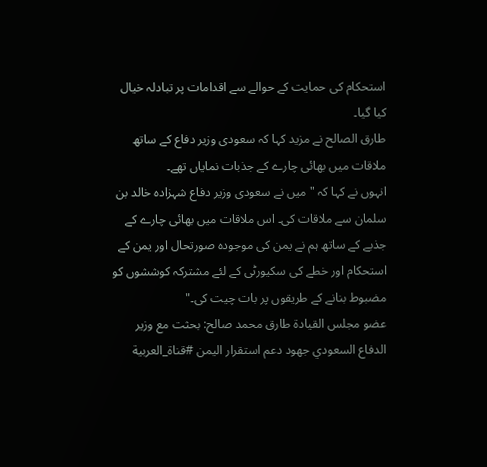استحکام کی حمایت کے حوالے سے اقدامات پر تبادلہ خیال کیا گیا۔
طارق الصالح نے مزید کہا کہ سعودی وزیر دفاع کے ساتھ ملاقات میں بھائی چارے کے جذبات نمایاں تھے۔
انہوں نے کہا کہ " میں نے سعودی وزیر دفاع شہزادہ خالد بن سلمان سے ملاقات کی۔ اس ملاقات میں بھائی چارے کے جذبے کے ساتھ ہم نے یمن کی موجودہ صورتحال اور یمن کے استحکام اور خطے کی سکیورٹی کے لئے مشترکہ کوششوں کو مضبوط بنانے کے طریقوں پر بات چیت کی۔"
عضو مجلس القيادة طارق محمد صالح: بحثت مع وزير الدفاع السعودي جهود دعم استقرار اليمن #قناة_العربية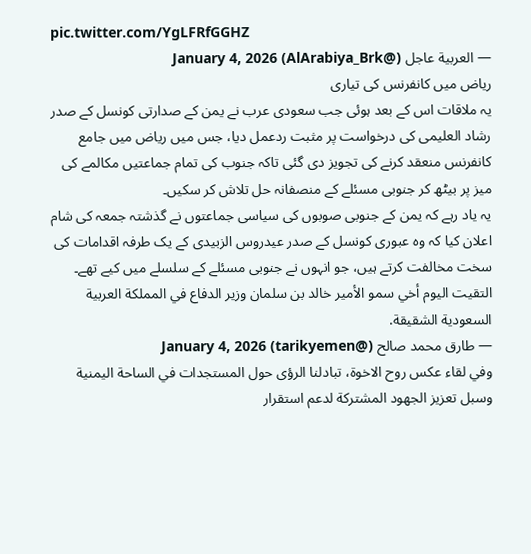pic.twitter.com/YgLFRfGGHZ
— العربية عاجل (@AlArabiya_Brk) January 4, 2026
ریاض میں کانفرنس کی تیاری
یہ ملاقات اس کے بعد ہوئی جب سعودی عرب نے یمن کے صدارتی کونسل کے صدر رشاد العلیمی کی درخواست پر مثبت ردعمل دیا، جس میں ریاض میں جامع کانفرنس منعقد کرنے کی تجویز دی گئی تاکہ جنوب کی تمام جماعتیں مکالمے کی میز پر بیٹھ کر جنوبی مسئلے کے منصفانہ حل تلاش کر سکیں۔
یہ یاد رہے کہ یمن کے جنوبی صوبوں کی سیاسی جماعتوں نے گذشتہ جمعہ کی شام اعلان کیا کہ وہ عبوری کونسل کے صدر عیدروس الزبیدی کے یک طرفہ اقدامات کی سخت مخالفت کرتے ہیں، جو انہوں نے جنوبی مسئلے کے سلسلے میں کیے تھے۔
التقيت اليوم أخي سمو الأمير خالد بن سلمان وزير الدفاع في المملكة العربية السعودية الشقيقة.
— طارق محمد صالح (@tarikyemen) January 4, 2026
وفي لقاء عكس روح الاخوة، تبادلنا الرؤى حول المستجدات في الساحة اليمنية وسبل تعزيز الجهود المشتركة لدعم استقرار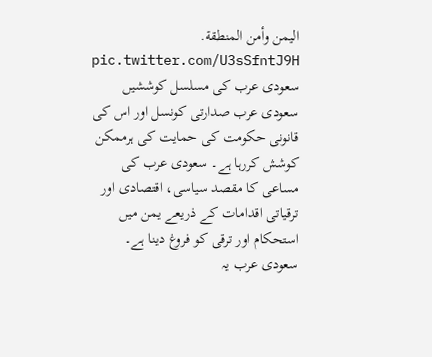اليمن وأمن المنطقة. pic.twitter.com/U3sSfntJ9H
سعودی عرب کی مسلسل کوششیں
سعودی عرب صدارتی کونسل اور اس کی قانونی حکومت کی حمایت کی ہرممکن کوشش کررہا ہے۔ سعودی عرب کی مساعی کا مقصد سیاسی، اقتصادی اور ترقیاتی اقدامات کے ذریعے یمن میں استحکام اور ترقی کو فروغ دینا ہے۔
سعودی عرب یہ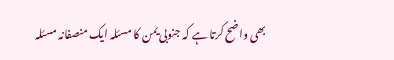بھی واضح کرتا ہے کہ جنوبی یمن کا مسئلہ ایک منصفانہ مسئلہ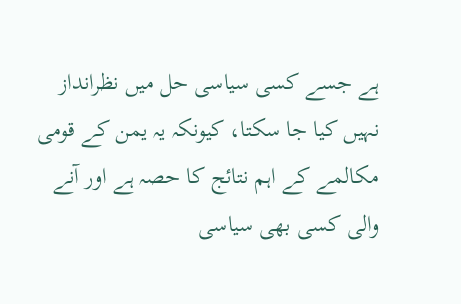ہے جسے کسی سیاسی حل میں نظرانداز نہیں کیا جا سکتا، کیونکہ یہ یمن کے قومی مکالمے کے اہم نتائج کا حصہ ہے اور آنے والی کسی بھی سیاسی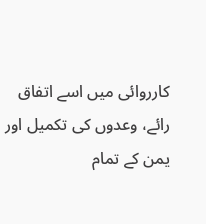کارروائی میں اسے اتفاق رائے، وعدوں کی تکمیل اور یمن کے تمام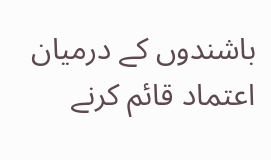باشندوں کے درمیان اعتماد قائم کرنے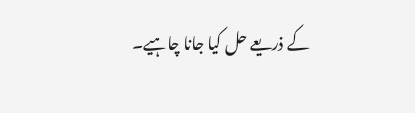کے ذریعے حل کیا جانا چاہیے۔